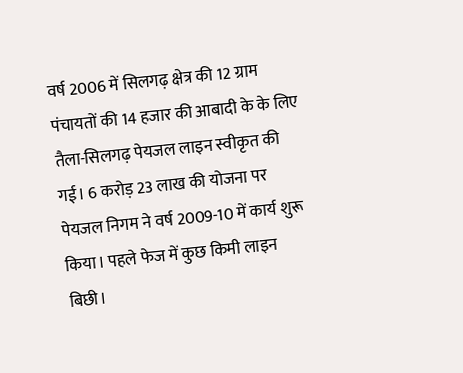वर्ष 2006 में सिलगढ़ क्षेत्र की 12 ग्राम पंचायतों की 14 हजार की आबादी के के लिए तैला-सिलगढ़ पेयजल लाइन स्वीकृत की गई। 6 करोड़ 23 लाख की योजना पर पेयजल निगम ने वर्ष 2009-10 में कार्य शुरू किया। पहले फेज में कुछ किमी लाइन बिछी।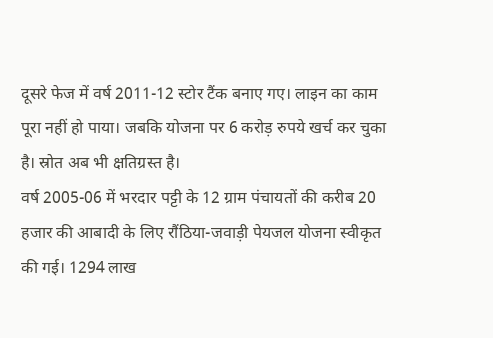दूसरे फेज में वर्ष 2011-12 स्टोर टैंक बनाए गए। लाइन का काम पूरा नहीं हो पाया। जबकि योजना पर 6 करोड़ रुपये खर्च कर चुका है। स्रोत अब भी क्षतिग्रस्त है।
वर्ष 2005-06 में भरदार पट्टी के 12 ग्राम पंचायतों की करीब 20 हजार की आबादी के लिए रौंठिया-जवाड़ी पेयजल योजना स्वीकृत की गई। 1294 लाख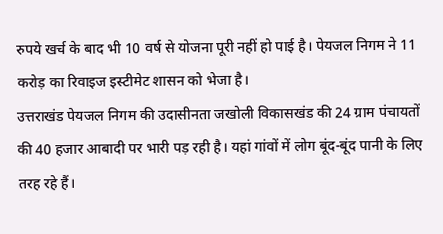रुपये खर्च के बाद भी 10 वर्ष से योजना पूरी नहीं हो पाई है। पेयजल निगम ने 11 करोड़ का रिवाइज इस्टीमेट शासन को भेजा है।
उत्तराखंड पेयजल निगम की उदासीनता जखोली विकासखंड की 24 ग्राम पंचायतों की 40 हजार आबादी पर भारी पड़ रही है। यहां गांवों में लोग बूंद-बूंद पानी के लिए तरह रहे हैं।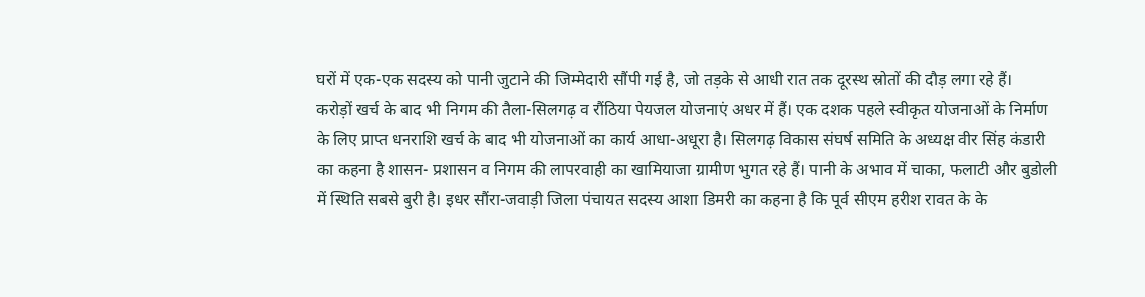घरों में एक-एक सदस्य को पानी जुटाने की जिम्मेदारी सौंपी गई है, जो तड़के से आधी रात तक दूरस्थ स्रोतों की दौड़ लगा रहे हैं।
करोड़ों खर्च के बाद भी निगम की तैला-सिलगढ़ व रौंठिया पेयजल योजनाएं अधर में हैं। एक दशक पहले स्वीकृत योजनाओं के निर्माण के लिए प्राप्त धनराशि खर्च के बाद भी योजनाओं का कार्य आधा-अधूरा है। सिलगढ़ विकास संघर्ष समिति के अध्यक्ष वीर सिंह कंडारी का कहना है शासन- प्रशासन व निगम की लापरवाही का खामियाजा ग्रामीण भुगत रहे हैं। पानी के अभाव में चाका, फलाटी और बुडोली में स्थिति सबसे बुरी है। इधर सौंरा-जवाड़ी जिला पंचायत सदस्य आशा डिमरी का कहना है कि पूर्व सीएम हरीश रावत के के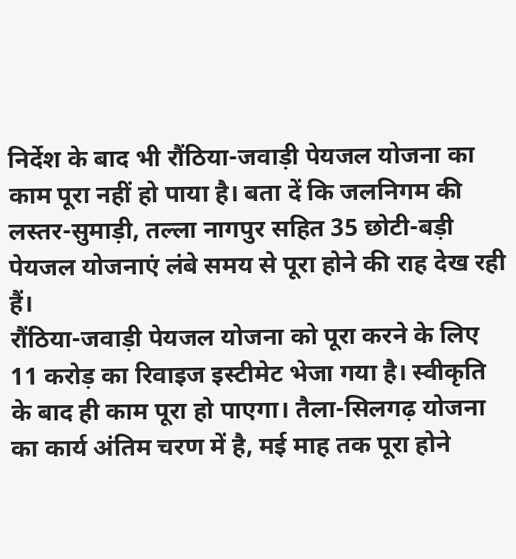निर्देश के बाद भी रौंठिया-जवाड़ी पेयजल योजना का काम पूरा नहीं हो पाया है। बता दें कि जलनिगम की लस्तर-सुमाड़ी, तल्ला नागपुर सहित 35 छोटी-बड़ी पेयजल योजनाएं लंबे समय से पूरा होने की राह देख रही हैं।
रौंठिया-जवाड़ी पेयजल योजना को पूरा करने के लिए 11 करोड़ का रिवाइज इस्टीमेट भेजा गया है। स्वीकृति के बाद ही काम पूरा हो पाएगा। तैला-सिलगढ़ योजना का कार्य अंतिम चरण में है, मई माह तक पूरा होने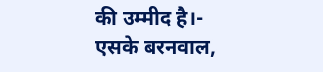की उम्मीद है।- एसके बरनवाल,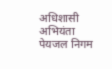अधिशासी अभियंता पेयजल निगम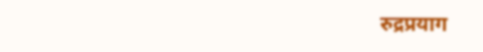रुद्रप्रयाग